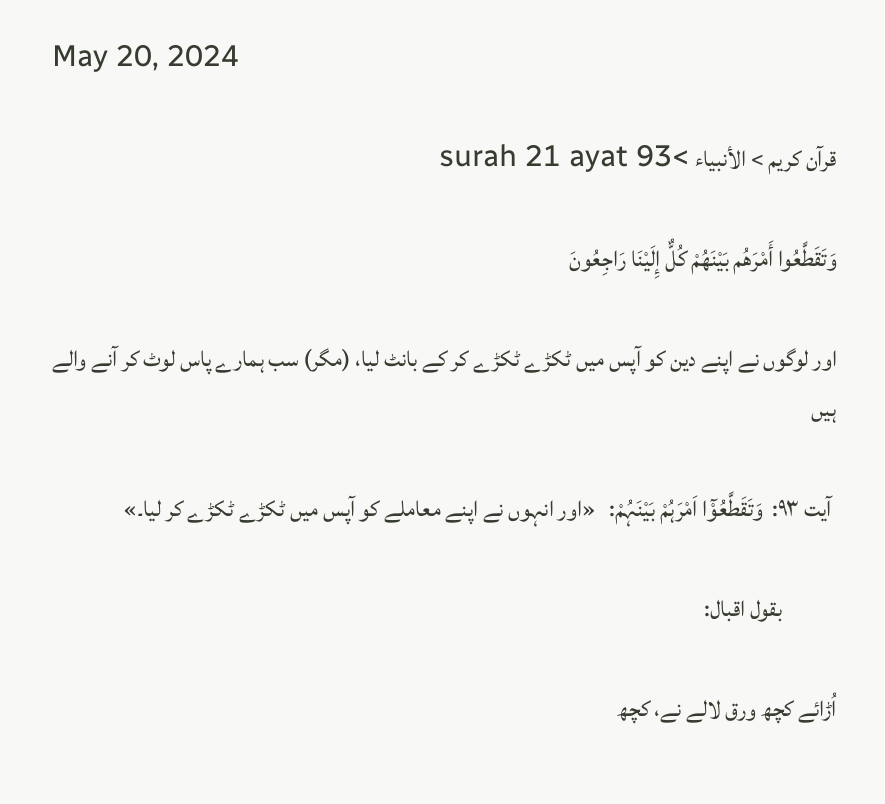May 20, 2024

قرآن کریم > الأنبياء >surah 21 ayat 93

وَتَقَطَّعُوا أَمْرَهُم بَيْنَهُمْ كُلٌّ إِلَيْنَا رَاجِعُونَ

اور لوگوں نے اپنے دین کو آپس میں ٹکڑے ٹکڑے کر کے بانٹ لیا، (مگر) سب ہمارے پاس لوٹ کر آنے والے ہیں

 آیت ۹۳:  وَتَقَطَّعُوْٓا اَمْرَہُمْ بَیْنَہُمْ:   «اور انہوں نے اپنے معاملے کو آپس میں ٹکڑے ٹکڑے کر لیا۔»

            بقول اقبال:

اُڑائے کچھ ورق لالے نے، کچھ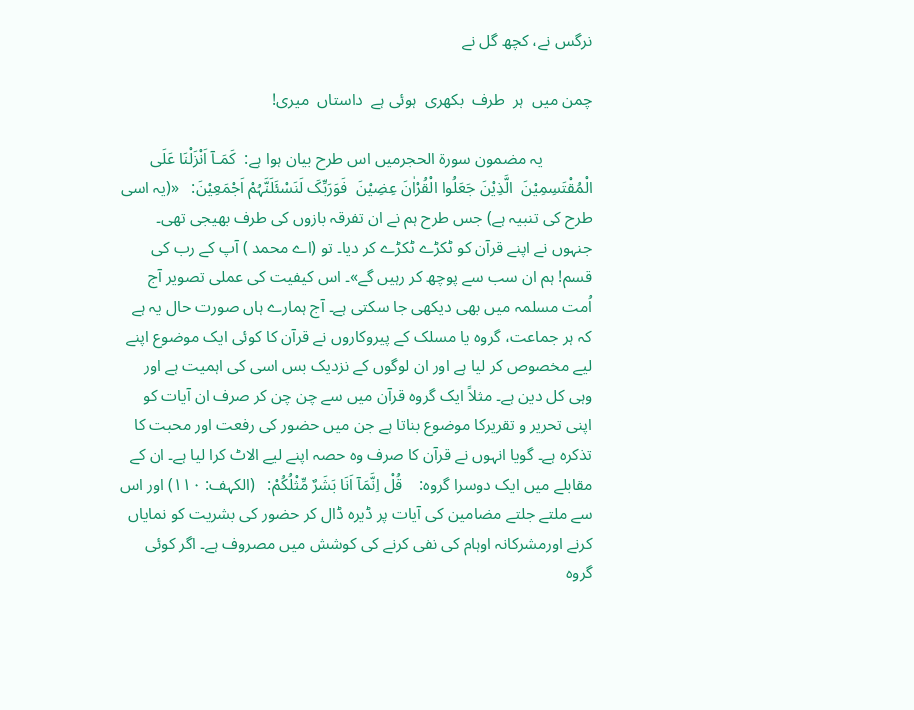نرگس نے، کچھ گل نے

چمن میں  ہر  طرف  بکھری  ہوئی ہے  داستاں  میری!

            یہ مضمون سورۃ الحجرمیں اس طرح بیان ہوا ہے:  کَمَـآ اَنْزَلْنَا عَلَی الْمُقْتَسِمِیْنَ  الَّذِیْنَ جَعَلُوا الْقُرْاٰنَ عِضِیْنَ  فَوَرَبِّکَ لَنَسْئَلَنَّہُمْ اَجْمَعِیْنَ:   «(یہ اسی طرح کی تنبیہ ہے) جس طرح ہم نے ان تفرقہ بازوں کی طرف بھیجی تھی۔ جنہوں نے اپنے قرآن کو ٹکڑے ٹکڑے کر دیا۔ تو (اے محمد ) آپ کے رب کی قسم! ہم ان سب سے پوچھ کر رہیں گے»۔ اس کیفیت کی عملی تصویر آج اُمت مسلمہ میں بھی دیکھی جا سکتی ہے۔ آج ہمارے ہاں صورت حال یہ ہے کہ ہر جماعت، گروہ یا مسلک کے پیروکاروں نے قرآن کا کوئی ایک موضوع اپنے لیے مخصوص کر لیا ہے اور ان لوگوں کے نزدیک بس اسی کی اہمیت ہے اور وہی کل دین ہے۔ مثلاً ایک گروہ قرآن میں سے چن چن کر صرف ان آیات کو اپنی تحریر و تقریرکا موضوع بناتا ہے جن میں حضور کی رفعت اور محبت کا تذکرہ ہے۔ گویا انہوں نے قرآن کا صرف وہ حصہ اپنے لیے الاٹ کرا لیا ہے۔ ان کے مقابلے میں ایک دوسرا گروہ:    قُلْ اِنَّمَآ اَنَا بَشَرٌ مِّثْلُکُمْ:   (الکہف: ۱۱۰) اور اس سے ملتے جلتے مضامین کی آیات پر ڈیرہ ڈال کر حضور کی بشریت کو نمایاں کرنے اورمشرکانہ اوہام کی نفی کرنے کی کوشش میں مصروف ہے۔ اگر کوئی گروہ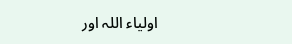اولیاء اللہ اور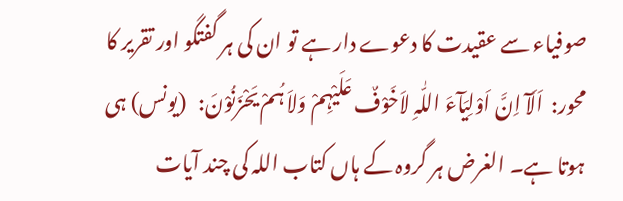صوفیاء سے عقیدت کا دعوے دار ہے تو ان کی ہر گفتگو اور تقریر کا محور:  اَلَآ اِنَّ اَوْلِیَآءَ اللّٰہِ لاَخَوْفٌ عَلَیْہِمْ وَلاَ ہُمْ یَحْزَنُوْنَ:   (یونس) ہی ہوتا ہے۔ الغرض ہر گروہ کے ہاں کتاب اللہ کی چند آیات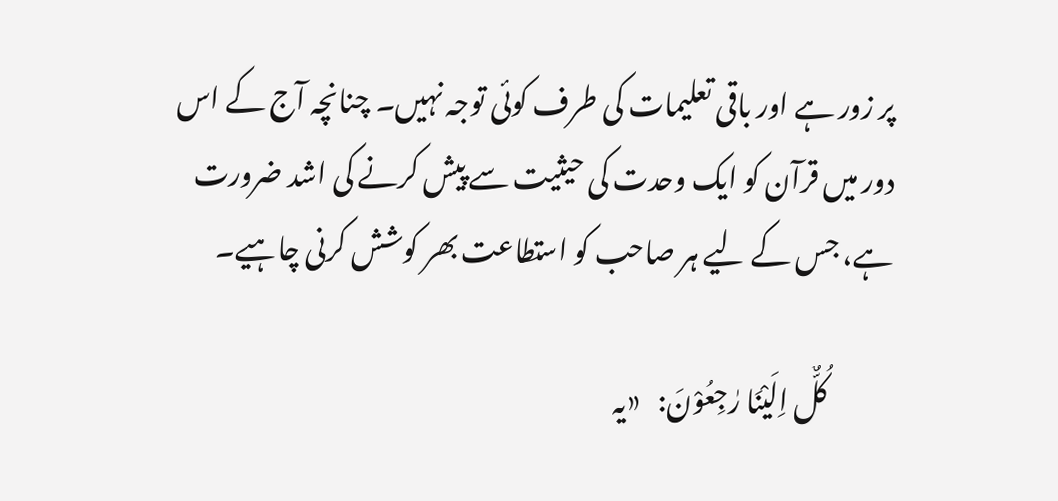پر زور ہے اور باقی تعلیمات کی طرف کوئی توجہ نہیں۔ چنانچہ آج کے اس دور میں قرآن کو ایک وحدت کی حیثیت سے پیش کرنے کی اشد ضرورت ہے، جس کے لیے ہر صاحب کو استطاعت بھر کوشش کرنی چاہیے۔

            کُلٌّ اِلَیْنَا رٰجِعُوْنَ:   «یہ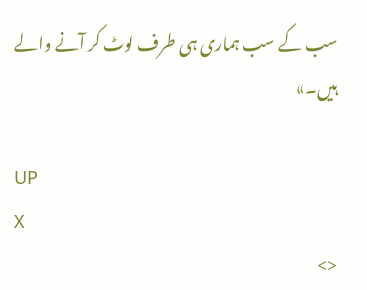سب کے سب ہماری ہی طرف لوٹ کر آنے والے ہیں۔»

UP
X
<>